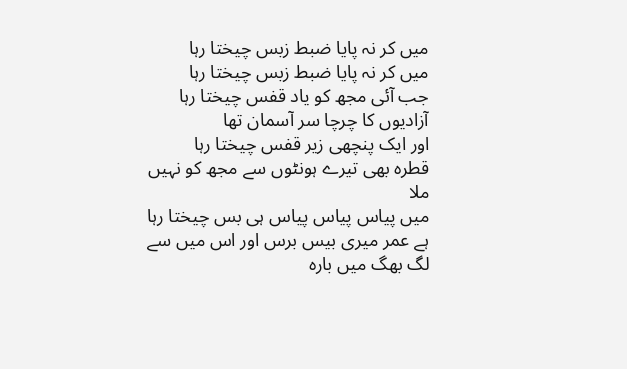میں کر نہ پایا ضبط زبس چیختا رہا
میں کر نہ پایا ضبط زبس چیختا رہا
جب آئی مجھ کو یاد قفس چیختا رہا
آزادیوں کا چرچا سر آسمان تھا
اور ایک پنچھی زیر قفس چیختا رہا
قطرہ بھی تیرے ہونٹوں سے مجھ کو نہیں ملا
میں پیاس پیاس پیاس ہی بس چیختا رہا
ہے عمر میری بیس برس اور اس میں سے
لگ بھگ میں بارہ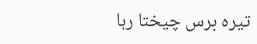تیرہ برس چیختا رہا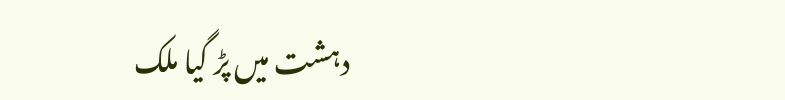دہشت میں پڑ گیا ملک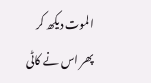الموت دیکھ کر
پھر اس نے کاٹی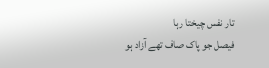تار نفس چیختا رہا
فیصل جو پاک صاف تھے آزاد ہو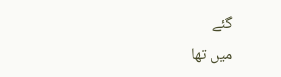گئے
میں تھا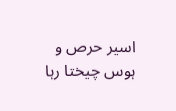اسیر حرص و ہوس چیختا رہا